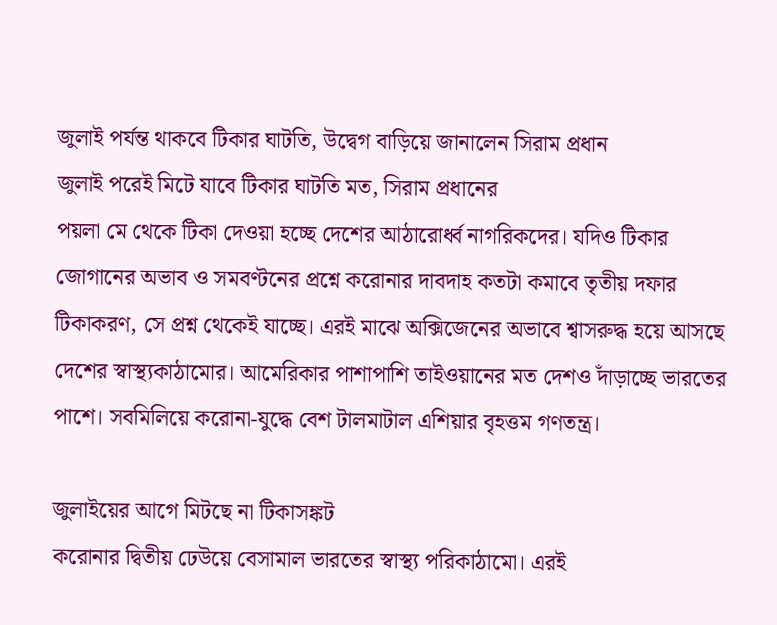জুলাই পর্যন্ত থাকবে টিকার ঘাটতি, উদ্বেগ বাড়িয়ে জানালেন সিরাম প্রধান
জুলাই পরেই মিটে যাবে টিকার ঘাটতি মত, সিরাম প্রধানের
পয়লা মে থেকে টিকা দেওয়া হচ্ছে দেশের আঠারোর্ধ্ব নাগরিকদের। যদিও টিকার জোগানের অভাব ও সমবণ্টনের প্রশ্নে করোনার দাবদাহ কতটা কমাবে তৃতীয় দফার টিকাকরণ, সে প্রশ্ন থেকেই যাচ্ছে। এরই মাঝে অক্সিজেনের অভাবে শ্বাসরুদ্ধ হয়ে আসছে দেশের স্বাস্থ্যকাঠামোর। আমেরিকার পাশাপাশি তাইওয়ানের মত দেশও দাঁড়াচ্ছে ভারতের পাশে। সবমিলিয়ে করোনা-যুদ্ধে বেশ টালমাটাল এশিয়ার বৃহত্তম গণতন্ত্র।

জুলাইয়ের আগে মিটছে না টিকাসঙ্কট
করোনার দ্বিতীয় ঢেউয়ে বেসামাল ভারতের স্বাস্থ্য পরিকাঠামো। এরই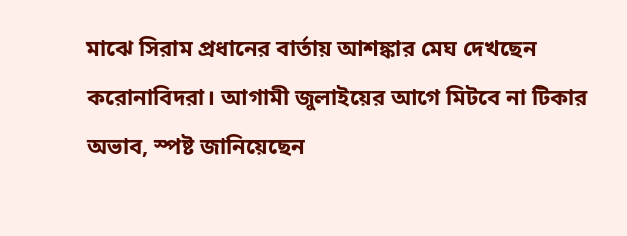মাঝে সিরাম প্রধানের বার্তায় আশঙ্কার মেঘ দেখছেন করোনাবিদরা। আগামী জুলাইয়ের আগে মিটবে না টিকার অভাব, স্পষ্ট জানিয়েছেন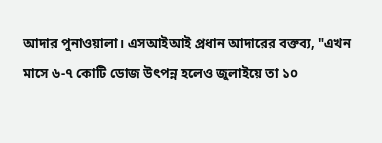আদার পুনাওয়ালা। এসআইআই প্রধান আদারের বক্তব্য, "এখন মাসে ৬-৭ কোটি ডোজ উৎপন্ন হলেও জুলাইয়ে তা ১০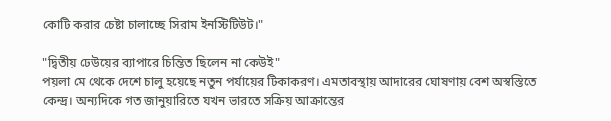কোটি করার চেষ্টা চালাচ্ছে সিরাম ইনস্টিটিউট।"

"দ্বিতীয় ঢেউয়ের ব্যাপারে চিন্তিত ছিলেন না কেউই"
পয়লা মে থেকে দেশে চালু হয়েছে নতুন পর্যায়ের টিকাকরণ। এমতাবস্থায় আদারের ঘোষণায় বেশ অস্বস্তিতে কেন্দ্র। অন্যদিকে গত জানুয়ারিতে যখন ভারতে সক্রিয় আক্রান্তের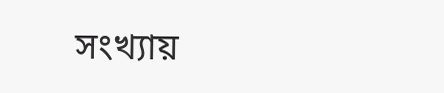সংখ্যায়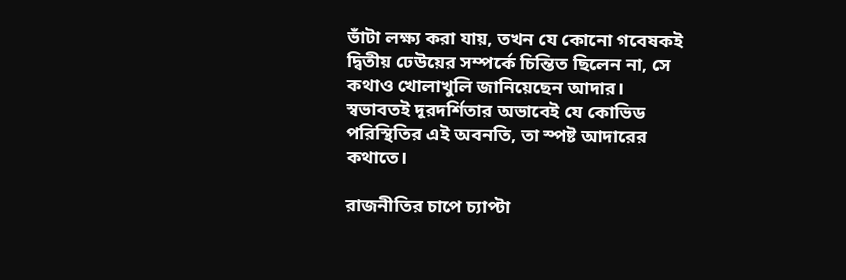ভাঁটা লক্ষ্য করা যায়, তখন যে কোনো গবেষকই দ্বিতীয় ঢেউয়ের সম্পর্কে চিন্তিত ছিলেন না, সে কথাও খোলাখুলি জানিয়েছেন আদার। স্বভাবতই দূরদর্শিতার অভাবেই যে কোভিড পরিস্থিতির এই অবনতি, তা স্পষ্ট আদারের কথাতে।

রাজনীতির চাপে চ্যাপ্টা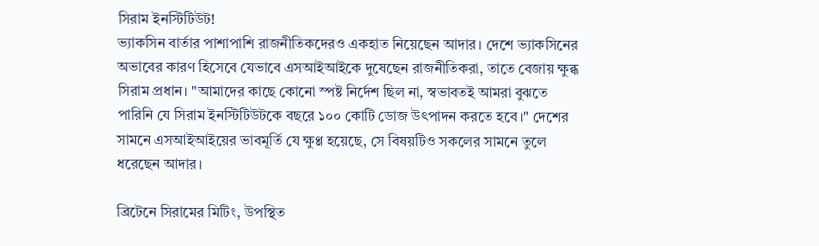সিরাম ইনস্টিটিউট!
ভ্যাকসিন বার্তার পাশাপাশি রাজনীতিকদেরও একহাত নিয়েছেন আদার। দেশে ভ্যাকসিনের অভাবের কারণ হিসেবে যেভাবে এসআইআইকে দুষেছেন রাজনীতিকরা, তাতে বেজায় ক্ষুব্ধ সিরাম প্রধান। "আমাদের কাছে কোনো স্পষ্ট নির্দেশ ছিল না, স্বভাবতই আমরা বুঝতে পারিনি যে সিরাম ইনস্টিটিউটকে বছরে ১০০ কোটি ডোজ উৎপাদন করতে হবে।" দেশের সামনে এসআইআইয়ের ভাবমূর্তি যে ক্ষুণ্ণ হয়েছে, সে বিষয়টিও সকলের সামনে তুলে ধরেছেন আদার।

ব্রিটেনে সিরামের মিটিং, উপস্থিত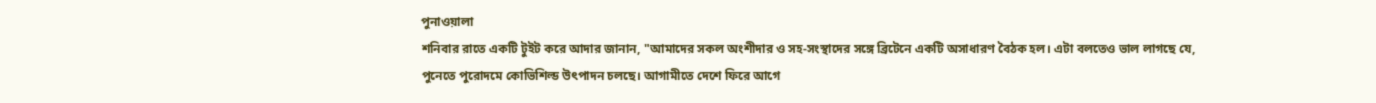পুনাওয়ালা
শনিবার রাতে একটি টুইট করে আদার জানান, "আমাদের সকল অংশীদার ও সহ-সংস্থাদের সঙ্গে ব্রিটেনে একটি অসাধারণ বৈঠক হল। এটা বলতেও ভাল লাগছে যে, পুনেতে পুরোদমে কোভিশিল্ড উৎপাদন চলছে। আগামীতে দেশে ফিরে আগে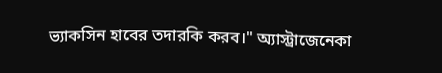ভ্যাকসিন হাবের তদারকি করব।" অ্যাস্ট্রাজেনেকা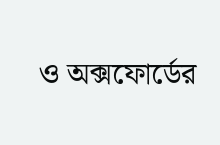ও অক্সফোর্ডের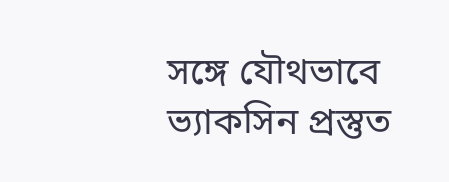সঙ্গে যৌথভাবে ভ্যাকসিন প্ৰস্তুত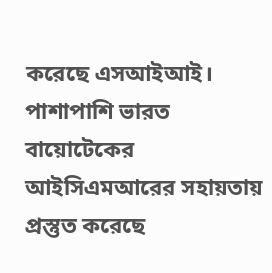করেছে এসআইআই। পাশাপাশি ভারত বায়োটেকের আইসিএমআরের সহায়তায় প্ৰস্তুত করেছে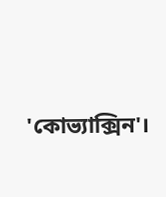'কোভ্যাক্সিন'।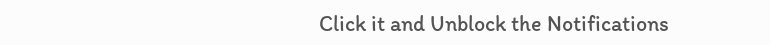Click it and Unblock the Notifications